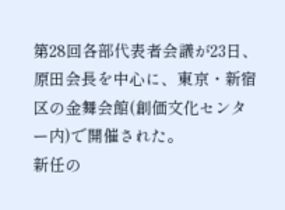第28回各部代表者会議が23日、原田会長を中心に、東京・新宿区の金舞会館(創価文化センター内)で開催された。
新任の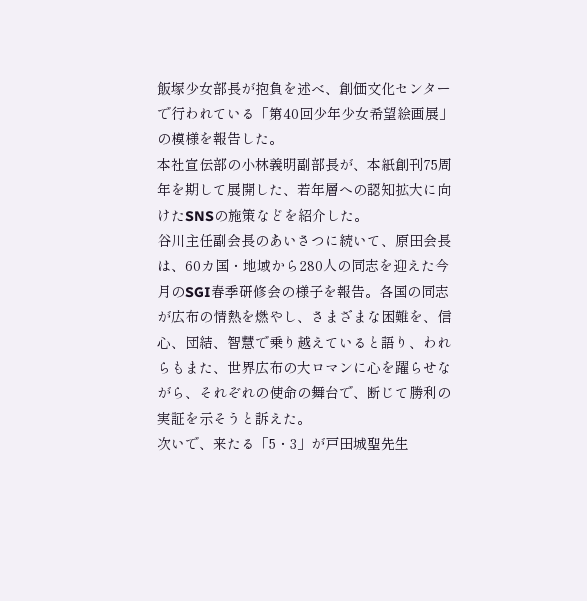飯塚少女部長が抱負を述べ、創価文化センターで行われている「第40回少年少女希望絵画展」の模様を報告した。
本社宣伝部の小林義明副部長が、本紙創刊75周年を期して展開した、若年層への認知拡大に向けたSNSの施策などを紹介した。
谷川主任副会長のあいさつに続いて、原田会長は、60カ国・地域から280人の同志を迎えた今月のSGI春季研修会の様子を報告。各国の同志が広布の情熱を燃やし、さまざまな困難を、信心、団結、智慧で乗り越えていると語り、われらもまた、世界広布の大ロマンに心を躍らせながら、それぞれの使命の舞台で、断じて勝利の実証を示そうと訴えた。
次いで、来たる「5・3」が戸田城聖先生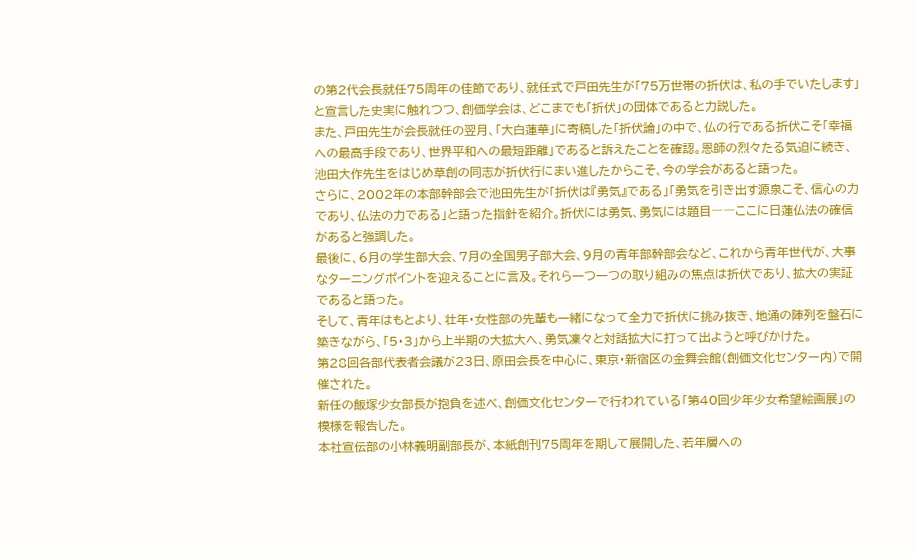の第2代会長就任75周年の佳節であり、就任式で戸田先生が「75万世帯の折伏は、私の手でいたします」と宣言した史実に触れつつ、創価学会は、どこまでも「折伏」の団体であると力説した。
また、戸田先生が会長就任の翌月、「大白蓮華」に寄稿した「折伏論」の中で、仏の行である折伏こそ「幸福への最高手段であり、世界平和への最短距離」であると訴えたことを確認。恩師の烈々たる気迫に続き、池田大作先生をはじめ草創の同志が折伏行にまい進したからこそ、今の学会があると語った。
さらに、2002年の本部幹部会で池田先生が「折伏は『勇気』である」「勇気を引き出す源泉こそ、信心の力であり、仏法の力である」と語った指針を紹介。折伏には勇気、勇気には題目――ここに日蓮仏法の確信があると強調した。
最後に、6月の学生部大会、7月の全国男子部大会、9月の青年部幹部会など、これから青年世代が、大事なターニングポイントを迎えることに言及。それら一つ一つの取り組みの焦点は折伏であり、拡大の実証であると語った。
そして、青年はもとより、壮年・女性部の先輩も一緒になって全力で折伏に挑み抜き、地涌の陣列を盤石に築きながら、「5・3」から上半期の大拡大へ、勇気凜々と対話拡大に打って出ようと呼びかけた。
第28回各部代表者会議が23日、原田会長を中心に、東京・新宿区の金舞会館(創価文化センター内)で開催された。
新任の飯塚少女部長が抱負を述べ、創価文化センターで行われている「第40回少年少女希望絵画展」の模様を報告した。
本社宣伝部の小林義明副部長が、本紙創刊75周年を期して展開した、若年層への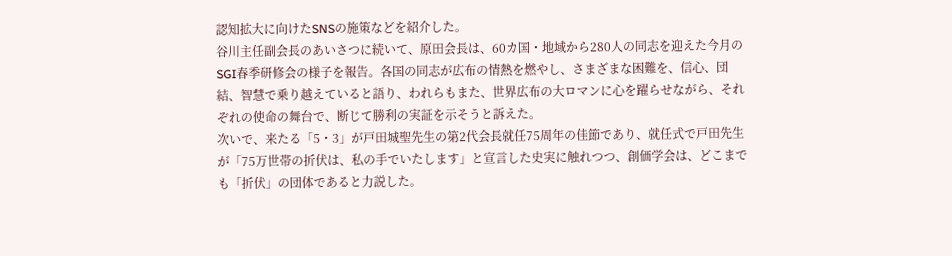認知拡大に向けたSNSの施策などを紹介した。
谷川主任副会長のあいさつに続いて、原田会長は、60カ国・地域から280人の同志を迎えた今月のSGI春季研修会の様子を報告。各国の同志が広布の情熱を燃やし、さまざまな困難を、信心、団結、智慧で乗り越えていると語り、われらもまた、世界広布の大ロマンに心を躍らせながら、それぞれの使命の舞台で、断じて勝利の実証を示そうと訴えた。
次いで、来たる「5・3」が戸田城聖先生の第2代会長就任75周年の佳節であり、就任式で戸田先生が「75万世帯の折伏は、私の手でいたします」と宣言した史実に触れつつ、創価学会は、どこまでも「折伏」の団体であると力説した。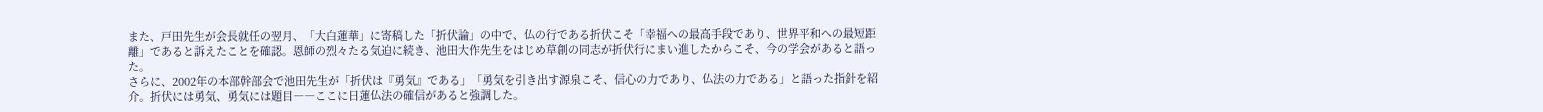また、戸田先生が会長就任の翌月、「大白蓮華」に寄稿した「折伏論」の中で、仏の行である折伏こそ「幸福への最高手段であり、世界平和への最短距離」であると訴えたことを確認。恩師の烈々たる気迫に続き、池田大作先生をはじめ草創の同志が折伏行にまい進したからこそ、今の学会があると語った。
さらに、2002年の本部幹部会で池田先生が「折伏は『勇気』である」「勇気を引き出す源泉こそ、信心の力であり、仏法の力である」と語った指針を紹介。折伏には勇気、勇気には題目――ここに日蓮仏法の確信があると強調した。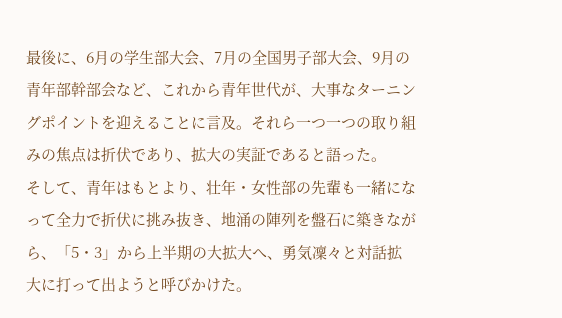最後に、6月の学生部大会、7月の全国男子部大会、9月の青年部幹部会など、これから青年世代が、大事なターニングポイントを迎えることに言及。それら一つ一つの取り組みの焦点は折伏であり、拡大の実証であると語った。
そして、青年はもとより、壮年・女性部の先輩も一緒になって全力で折伏に挑み抜き、地涌の陣列を盤石に築きながら、「5・3」から上半期の大拡大へ、勇気凜々と対話拡大に打って出ようと呼びかけた。